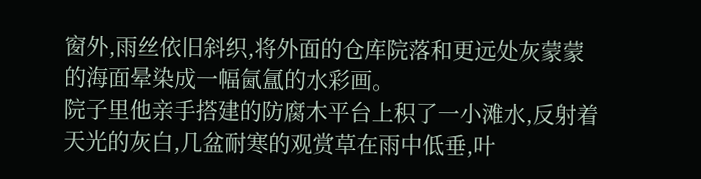窗外,雨丝依旧斜织,将外面的仓库院落和更远处灰蒙蒙的海面晕染成一幅氤氲的水彩画。
院子里他亲手搭建的防腐木平台上积了一小滩水,反射着天光的灰白,几盆耐寒的观赏草在雨中低垂,叶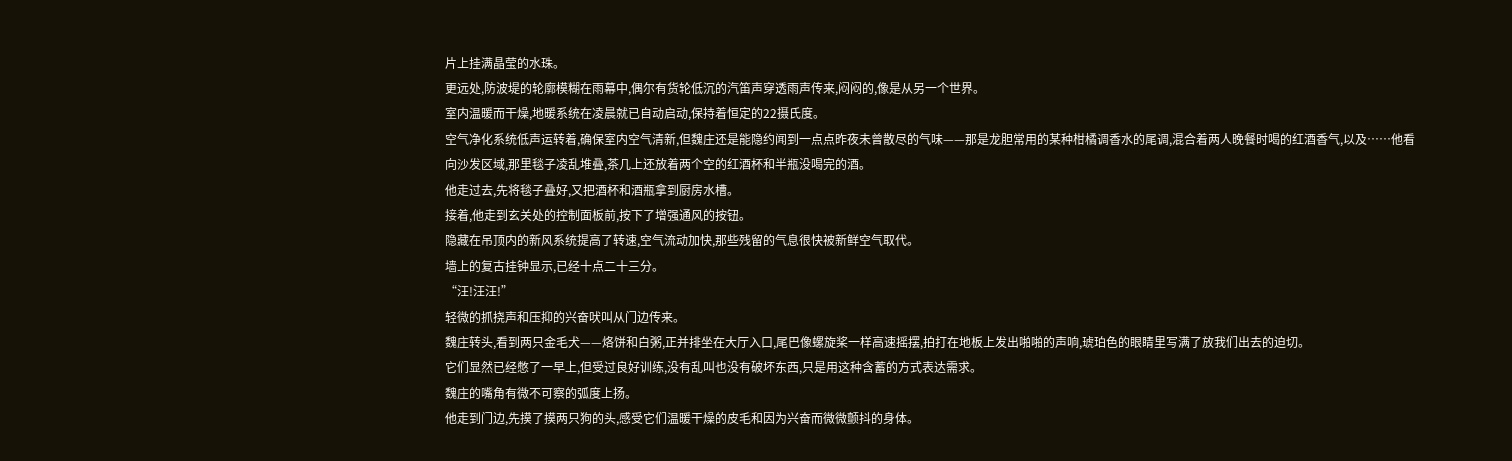片上挂满晶莹的水珠。
更远处,防波堤的轮廓模糊在雨幕中,偶尔有货轮低沉的汽笛声穿透雨声传来,闷闷的,像是从另一个世界。
室内温暖而干燥,地暖系统在凌晨就已自动启动,保持着恒定的22摄氏度。
空气净化系统低声运转着,确保室内空气清新,但魏庄还是能隐约闻到一点点昨夜未曾散尽的气味——那是龙胆常用的某种柑橘调香水的尾调,混合着两人晚餐时喝的红酒香气,以及……他看向沙发区域,那里毯子凌乱堆叠,茶几上还放着两个空的红酒杯和半瓶没喝完的酒。
他走过去,先将毯子叠好,又把酒杯和酒瓶拿到厨房水槽。
接着,他走到玄关处的控制面板前,按下了增强通风的按钮。
隐藏在吊顶内的新风系统提高了转速,空气流动加快,那些残留的气息很快被新鲜空气取代。
墙上的复古挂钟显示,已经十点二十三分。
“汪!汪汪!”
轻微的抓挠声和压抑的兴奋吠叫从门边传来。
魏庄转头,看到两只金毛犬——烙饼和白粥,正并排坐在大厅入口,尾巴像螺旋桨一样高速摇摆,拍打在地板上发出啪啪的声响,琥珀色的眼睛里写满了放我们出去的迫切。
它们显然已经憋了一早上,但受过良好训练,没有乱叫也没有破坏东西,只是用这种含蓄的方式表达需求。
魏庄的嘴角有微不可察的弧度上扬。
他走到门边,先摸了摸两只狗的头,感受它们温暖干燥的皮毛和因为兴奋而微微颤抖的身体。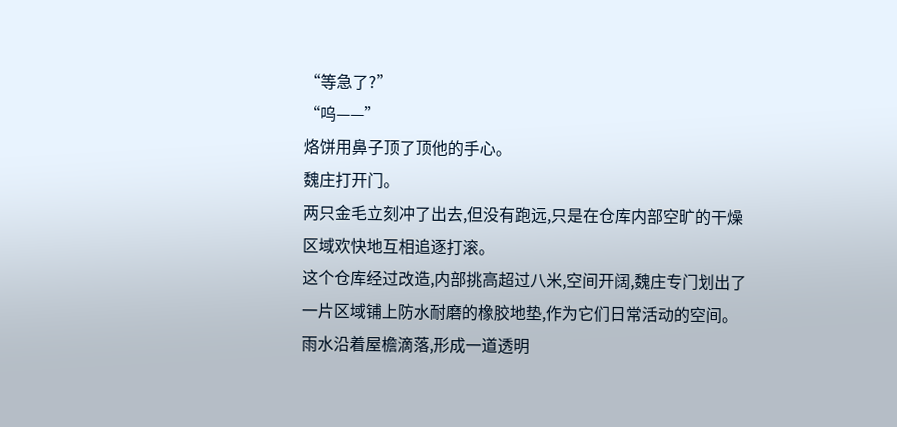“等急了?”
“呜——”
烙饼用鼻子顶了顶他的手心。
魏庄打开门。
两只金毛立刻冲了出去,但没有跑远,只是在仓库内部空旷的干燥区域欢快地互相追逐打滚。
这个仓库经过改造,内部挑高超过八米,空间开阔,魏庄专门划出了一片区域铺上防水耐磨的橡胶地垫,作为它们日常活动的空间。
雨水沿着屋檐滴落,形成一道透明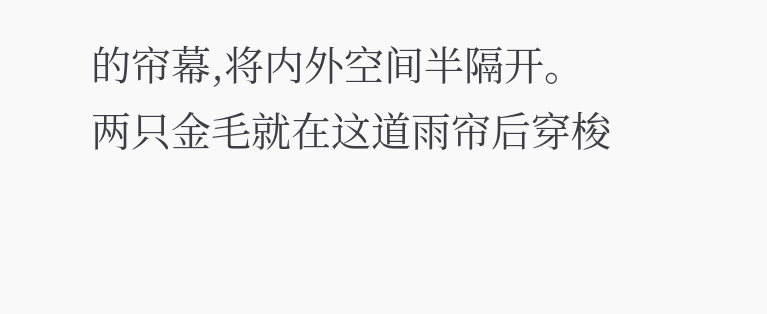的帘幕,将内外空间半隔开。
两只金毛就在这道雨帘后穿梭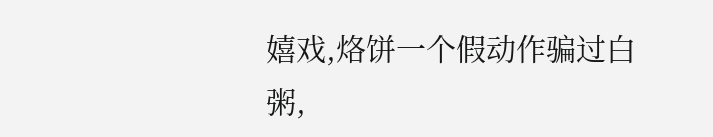嬉戏,烙饼一个假动作骗过白粥,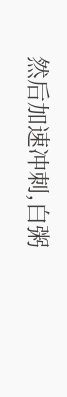然后加速冲刺,白粥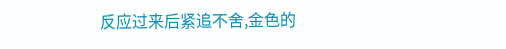反应过来后紧追不舍,金色的